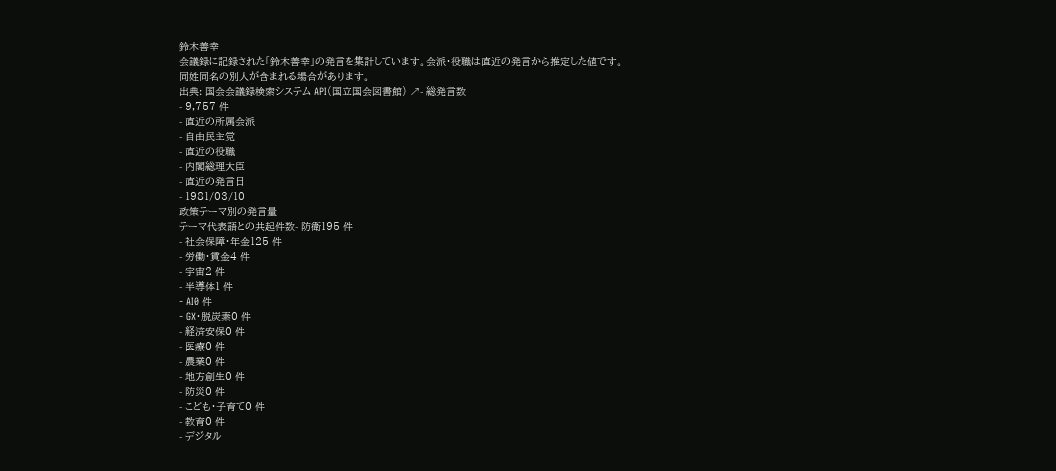鈴木善幸
会議録に記録された「鈴木善幸」の発言を集計しています。会派・役職は直近の発言から推定した値です。同姓同名の別人が含まれる場合があります。
出典: 国会会議録検索システム API(国立国会図書館) ↗- 総発言数
- 9,757 件
- 直近の所属会派
- 自由民主党
- 直近の役職
- 内閣総理大臣
- 直近の発言日
- 1981/03/10
政策テーマ別の発言量
テーマ代表語との共起件数- 防衛195 件
- 社会保障・年金125 件
- 労働・賃金4 件
- 宇宙2 件
- 半導体1 件
- AI0 件
- GX・脱炭素0 件
- 経済安保0 件
- 医療0 件
- 農業0 件
- 地方創生0 件
- 防災0 件
- こども・子育て0 件
- 教育0 件
- デジタル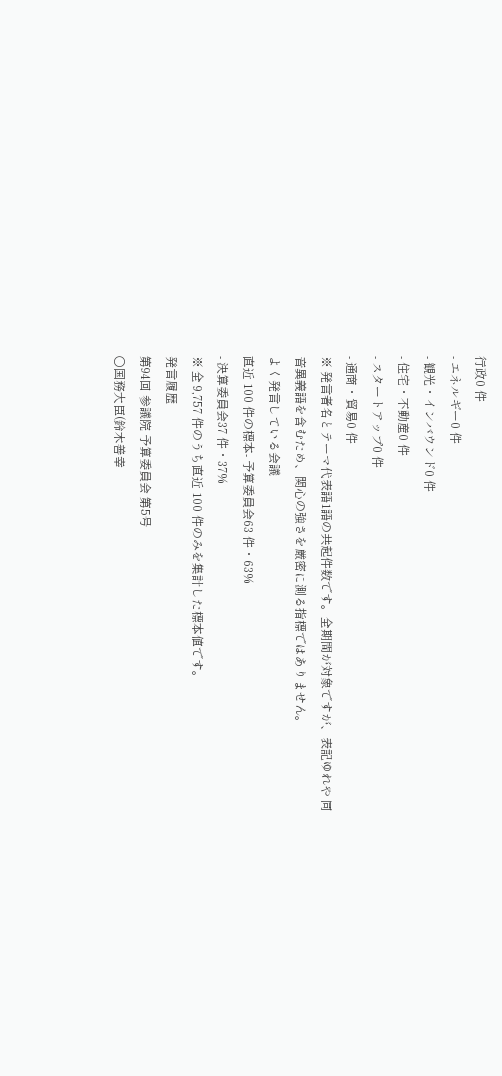行政0 件
- エネルギー0 件
- 観光・インバウンド0 件
- 住宅・不動産0 件
- スタートアップ0 件
- 通商・貿易0 件
※ 発言者名とテーマ代表語1語の共起件数です。全期間が対象ですが、表記ゆれや 同音異義語を含むため、関心の強さを厳密に測る指標ではありません。
よく発言している会議
直近 100 件の標本- 予算委員会63 件・63%
- 決算委員会37 件・37%
※ 全 9,757 件のうち直近 100 件のみを集計した標本値です。
発言履歴
第94回 参議院 予算委員会 第5号
○国務大臣(鈴木善幸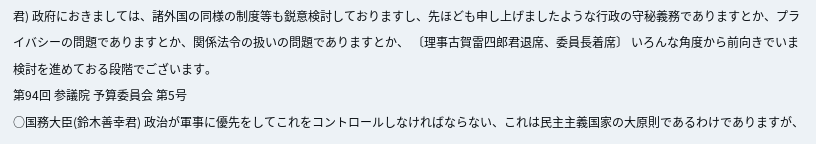君) 政府におきましては、諸外国の同様の制度等も鋭意検討しておりますし、先ほども申し上げましたような行政の守秘義務でありますとか、プライバシーの問題でありますとか、関係法令の扱いの問題でありますとか、 〔理事古賀雷四郎君退席、委員長着席〕 いろんな角度から前向きでいま検討を進めておる段階でございます。
第94回 参議院 予算委員会 第5号
○国務大臣(鈴木善幸君) 政治が軍事に優先をしてこれをコントロールしなければならない、これは民主主義国家の大原則であるわけでありますが、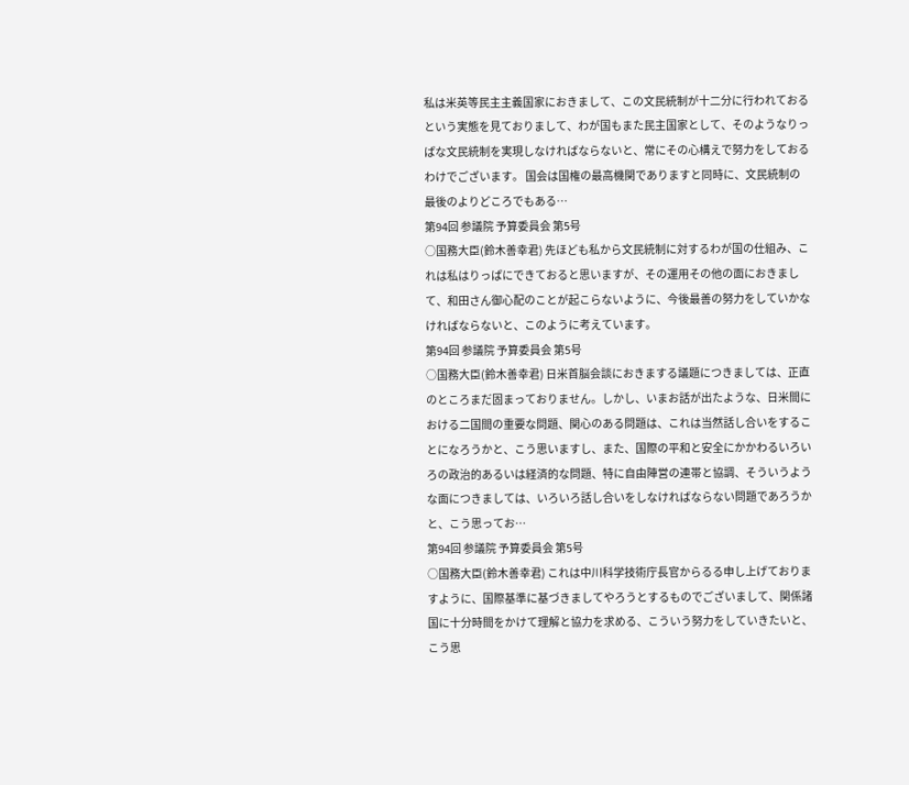私は米英等民主主義国家におきまして、この文民統制が十二分に行われておるという実態を見ておりまして、わが国もまた民主国家として、そのようなりっぱな文民統制を実現しなければならないと、常にその心構えで努力をしておるわけでございます。 国会は国権の最高機関でありますと同時に、文民統制の最後のよりどころでもある…
第94回 参議院 予算委員会 第5号
○国務大臣(鈴木善幸君) 先ほども私から文民統制に対するわが国の仕組み、これは私はりっぱにできておると思いますが、その運用その他の面におきまして、和田さん御心配のことが起こらないように、今後最善の努力をしていかなければならないと、このように考えています。
第94回 参議院 予算委員会 第5号
○国務大臣(鈴木善幸君) 日米首脳会談におきまする議題につきましては、正直のところまだ固まっておりません。しかし、いまお話が出たような、日米間における二国間の重要な問題、関心のある問題は、これは当然話し合いをすることになろうかと、こう思いますし、また、国際の平和と安全にかかわるいろいろの政治的あるいは経済的な問題、特に自由陣営の連帯と協調、そういうような面につきましては、いろいろ話し合いをしなければならない問題であろうかと、こう思ってお…
第94回 参議院 予算委員会 第5号
○国務大臣(鈴木善幸君) これは中川科学技術庁長官からるる申し上げておりますように、国際基準に基づきましてやろうとするものでございまして、関係諸国に十分時間をかけて理解と協力を求める、こういう努力をしていきたいと、こう思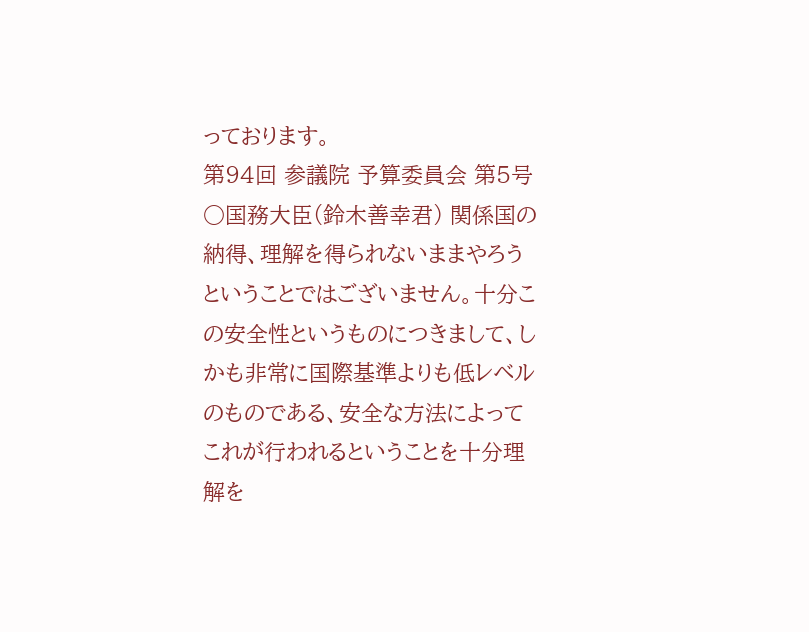っております。
第94回 参議院 予算委員会 第5号
○国務大臣(鈴木善幸君) 関係国の納得、理解を得られないままやろうということではございません。十分この安全性というものにつきまして、しかも非常に国際基準よりも低レベルのものである、安全な方法によってこれが行われるということを十分理解を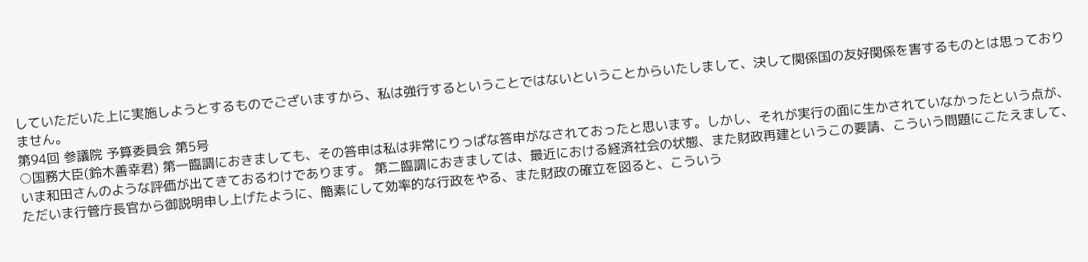していただいた上に実施しようとするものでございますから、私は強行するということではないということからいたしまして、決して関係国の友好関係を害するものとは思っておりません。
第94回 参議院 予算委員会 第5号
○国務大臣(鈴木善幸君) 第一臨調におきましても、その答申は私は非常にりっぱな答申がなされておったと思います。しかし、それが実行の面に生かされていなかったという点が、いま和田さんのような評価が出てきておるわけであります。 第二臨調におきましては、最近における経済社会の状態、また財政再建というこの要請、こういう問題にこたえまして、ただいま行管庁長官から御説明申し上げたように、簡素にして効率的な行政をやる、また財政の確立を図ると、こういう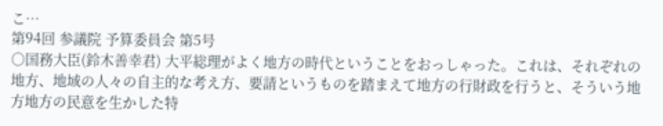こ…
第94回 参議院 予算委員会 第5号
○国務大臣(鈴木善幸君) 大平総理がよく地方の時代ということをおっしゃった。これは、それぞれの地方、地域の人々の自主的な考え方、要請というものを踏まえて地方の行財政を行うと、そういう地方地方の民意を生かした特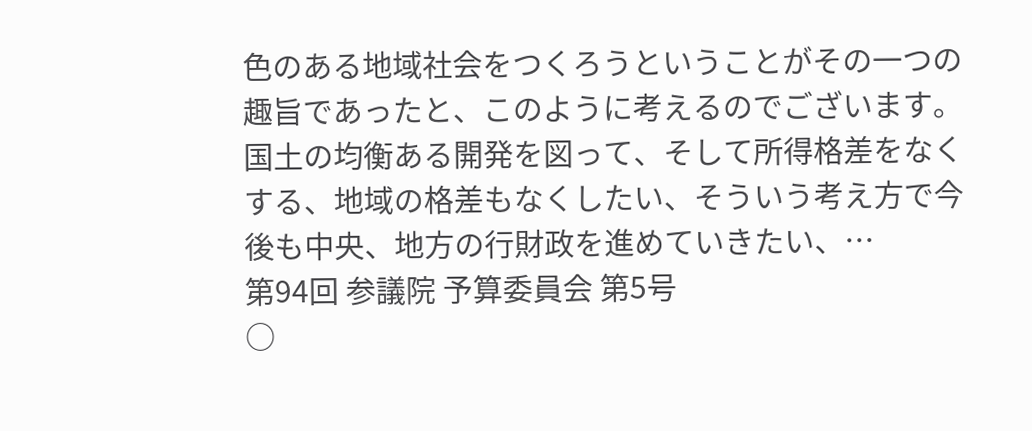色のある地域社会をつくろうということがその一つの趣旨であったと、このように考えるのでございます。国土の均衡ある開発を図って、そして所得格差をなくする、地域の格差もなくしたい、そういう考え方で今後も中央、地方の行財政を進めていきたい、…
第94回 参議院 予算委員会 第5号
○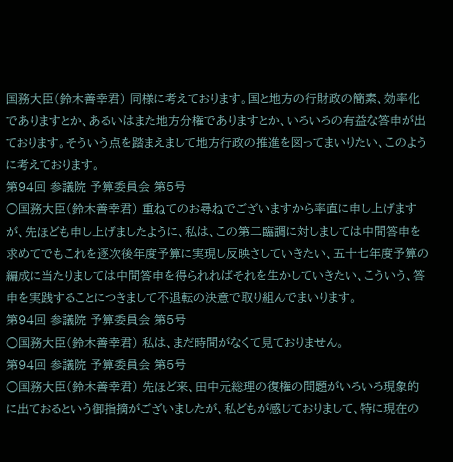国務大臣(鈴木善幸君) 同様に考えております。国と地方の行財政の簡素、効率化でありますとか、あるいはまた地方分権でありますとか、いろいろの有益な答申が出ております。そういう点を踏まえまして地方行政の推進を図ってまいりたい、このように考えております。
第94回 参議院 予算委員会 第5号
○国務大臣(鈴木善幸君) 重ねてのお尋ねでございますから率直に申し上げますが、先ほども申し上げましたように、私は、この第二臨調に対しましては中間答申を求めてでもこれを逐次後年度予算に実現し反映さしていきたい、五十七年度予算の編成に当たりましては中間答申を得られればそれを生かしていきたい、こういう、答申を実践することにつきまして不退転の決意で取り組んでまいります。
第94回 参議院 予算委員会 第5号
○国務大臣(鈴木善幸君) 私は、まだ時間がなくて見ておりません。
第94回 参議院 予算委員会 第5号
○国務大臣(鈴木善幸君) 先ほど来、田中元総理の復権の問題がいろいろ現象的に出ておるという御指摘がございましたが、私どもが感じておりまして、特に現在の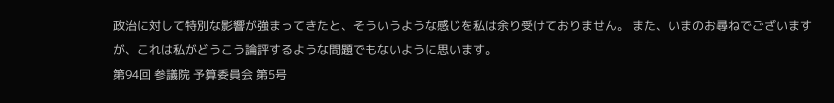政治に対して特別な影響が強まってきたと、そういうような感じを私は余り受けておりません。 また、いまのお尋ねでございますが、これは私がどうこう論評するような問題でもないように思います。
第94回 参議院 予算委員会 第5号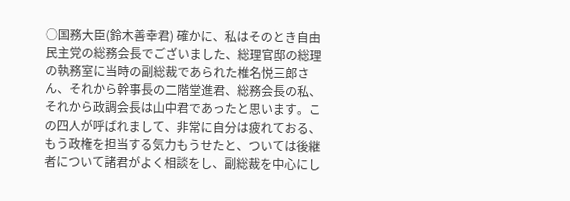○国務大臣(鈴木善幸君) 確かに、私はそのとき自由民主党の総務会長でございました、総理官邸の総理の執務室に当時の副総裁であられた椎名悦三郎さん、それから幹事長の二階堂進君、総務会長の私、それから政調会長は山中君であったと思います。この四人が呼ばれまして、非常に自分は疲れておる、もう政権を担当する気力もうせたと、ついては後継者について諸君がよく相談をし、副総裁を中心にし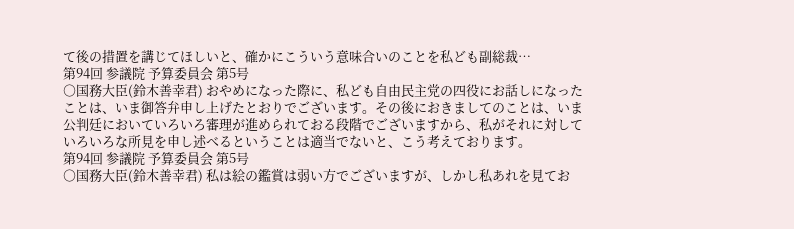て後の措置を講じてほしいと、確かにこういう意味合いのことを私ども副総裁…
第94回 参議院 予算委員会 第5号
○国務大臣(鈴木善幸君) おやめになった際に、私ども自由民主党の四役にお話しになったことは、いま御答弁申し上げたとおりでございます。その後におきましてのことは、いま公判廷においていろいろ審理が進められておる段階でございますから、私がそれに対していろいろな所見を申し述べるということは適当でないと、こう考えております。
第94回 参議院 予算委員会 第5号
○国務大臣(鈴木善幸君) 私は絵の鑑賞は弱い方でございますが、しかし私あれを見てお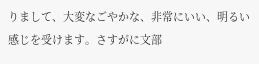りまして、大変なごやかな、非常にいい、明るい感じを受けます。さすがに文部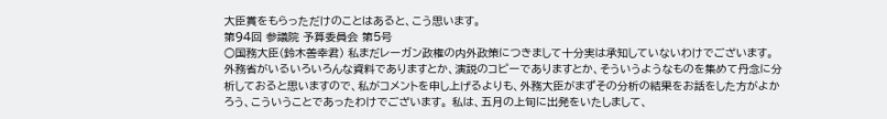大臣賞をもらっただけのことはあると、こう思います。
第94回 参議院 予算委員会 第5号
○国務大臣(鈴木善幸君) 私まだレーガン政権の内外政策につきまして十分実は承知していないわけでございます。外務省がいるいろいろんな資料でありますとか、演説のコピーでありますとか、そういうようなものを集めて丹念に分析しておると思いますので、私がコメントを申し上げるよりも、外務大臣がまずその分析の結果をお話をした方がよかろう、こういうことであったわけでございます。 私は、五月の上旬に出発をいたしまして、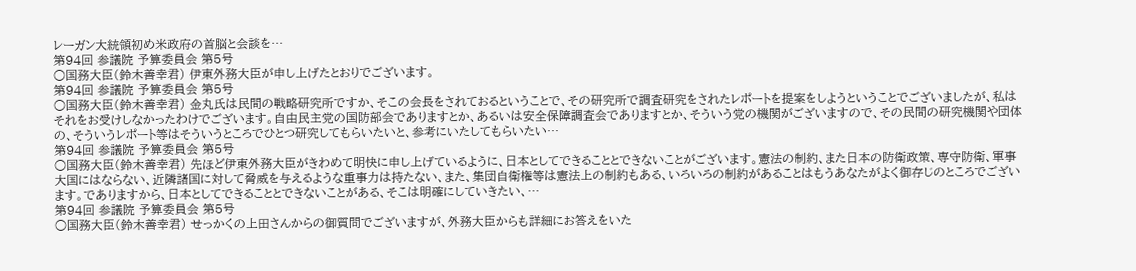レーガン大統領初め米政府の首脳と会談を…
第94回 参議院 予算委員会 第5号
○国務大臣(鈴木善幸君) 伊東外務大臣が申し上げたとおりでございます。
第94回 参議院 予算委員会 第5号
○国務大臣(鈴木善幸君) 金丸氏は民間の戦略研究所ですか、そこの会長をされておるということで、その研究所で調査研究をされたレポートを提案をしようということでございましたが、私はそれをお受けしなかったわけでございます。自由民主党の国防部会でありますとか、あるいは安全保障調査会でありますとか、そういう党の機関がございますので、その民間の研究機関や団体の、そういうレポート等はそういうところでひとつ研究してもらいたいと、参考にいたしてもらいたい…
第94回 参議院 予算委員会 第5号
○国務大臣(鈴木善幸君) 先ほど伊東外務大臣がきわめて明快に申し上げているように、日本としてできることとできないことがございます。憲法の制約、また日本の防衛政策、専守防衛、軍事大国にはならない、近隣諸国に対して脅威を与えるような重事力は持たない、また、集団自衛権等は憲法上の制約もある、いろいろの制約があることはもうあなたがよく御存じのところでございます。でありますから、日本としてできることとできないことがある、そこは明確にしていきたい、…
第94回 参議院 予算委員会 第5号
○国務大臣(鈴木善幸君) せっかくの上田さんからの御質問でございますが、外務大臣からも詳細にお答えをいた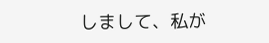しまして、私が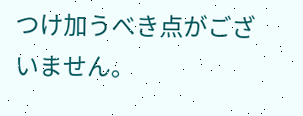つけ加うべき点がございません。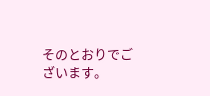そのとおりでございます。